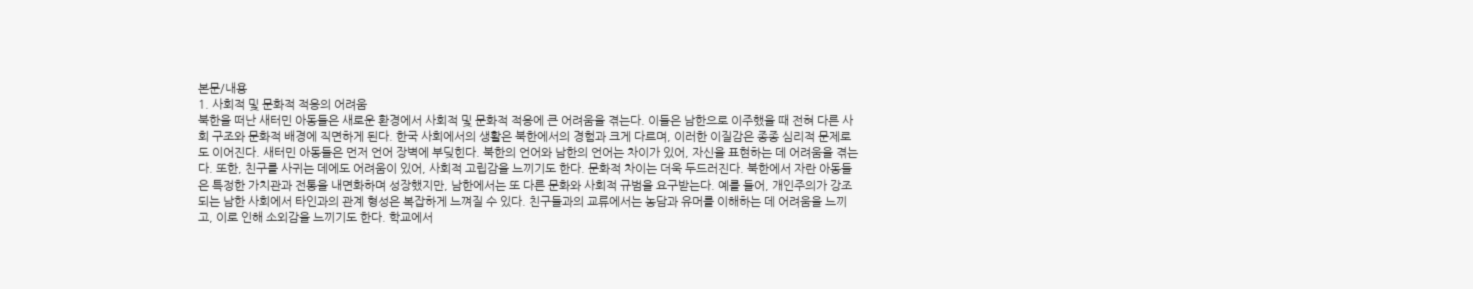본문/내용
1. 사회적 및 문화적 적응의 어려움
북한을 떠난 새터민 아동들은 새로운 환경에서 사회적 및 문화적 적응에 큰 어려움을 겪는다. 이들은 남한으로 이주했을 때 전혀 다른 사회 구조와 문화적 배경에 직면하게 된다. 한국 사회에서의 생활은 북한에서의 경험과 크게 다르며, 이러한 이질감은 종종 심리적 문제로도 이어진다. 새터민 아동들은 먼저 언어 장벽에 부딪힌다. 북한의 언어와 남한의 언어는 차이가 있어, 자신을 표현하는 데 어려움을 겪는다. 또한, 친구를 사귀는 데에도 어려움이 있어, 사회적 고립감을 느끼기도 한다. 문화적 차이는 더욱 두드러진다. 북한에서 자란 아동들은 특정한 가치관과 전통을 내면화하며 성장했지만, 남한에서는 또 다른 문화와 사회적 규범을 요구받는다. 예를 들어, 개인주의가 강조되는 남한 사회에서 타인과의 관계 형성은 복잡하게 느껴질 수 있다. 친구들과의 교류에서는 농담과 유머를 이해하는 데 어려움을 느끼고, 이로 인해 소외감을 느끼기도 한다. 학교에서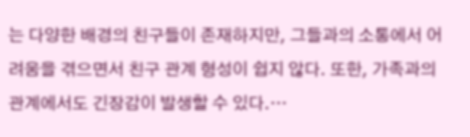는 다양한 배경의 친구들이 존재하지만, 그들과의 소통에서 어려움을 겪으면서 친구 관계 형성이 쉽지 않다. 또한, 가족과의 관계에서도 긴장감이 발생할 수 있다.…